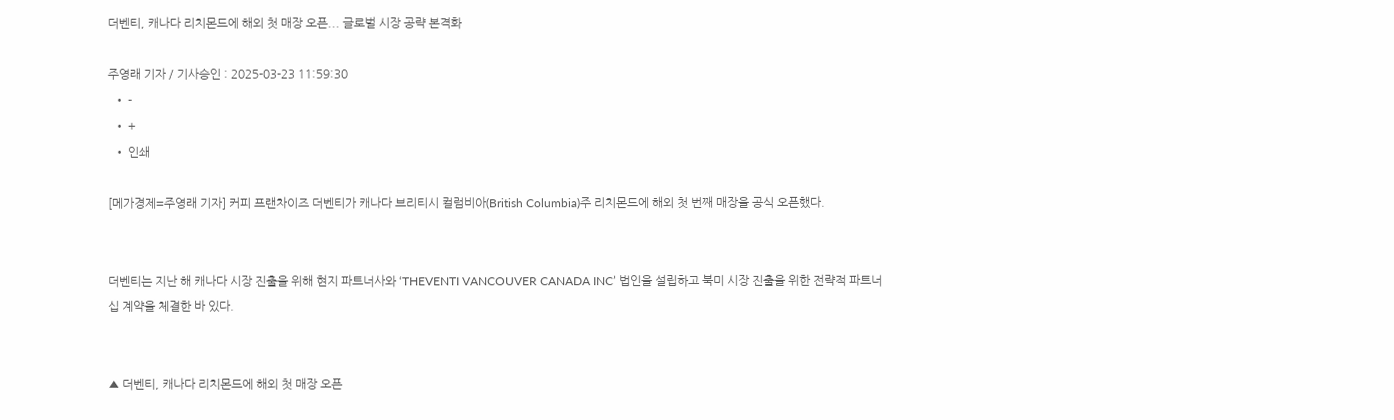더벤티, 캐나다 리치몬드에 해외 첫 매장 오픈... 글로벌 시장 공략 본격화

주영래 기자 / 기사승인 : 2025-03-23 11:59:30
  • -
  • +
  • 인쇄

[메가경제=주영래 기자] 커피 프랜차이즈 더벤티가 캐나다 브리티시 컬럼비아(British Columbia)주 리치몬드에 해외 첫 번째 매장을 공식 오픈했다.


더벤티는 지난 해 캐나다 시장 진출을 위해 현지 파트너사와 ‘THEVENTI VANCOUVER CANADA INC’ 법인을 설립하고 북미 시장 진출을 위한 전략적 파트너십 계약을 체결한 바 있다.


▲ 더벤티, 캐나다 리치몬드에 해외 첫 매장 오픈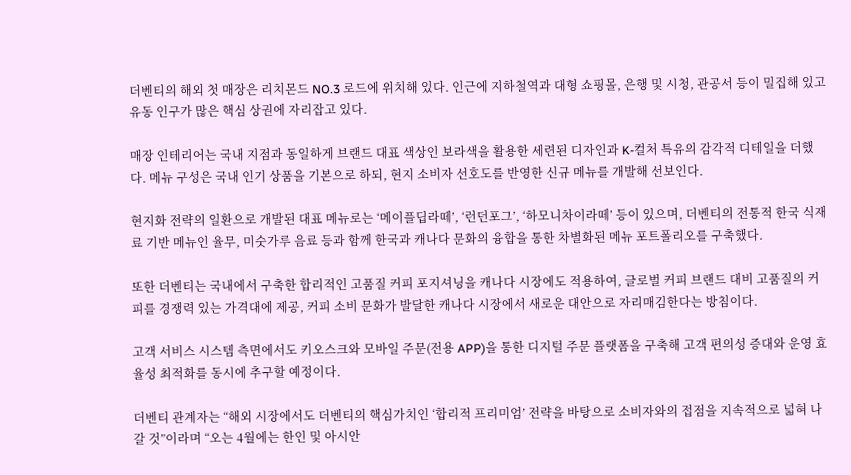더벤티의 해외 첫 매장은 리치몬드 NO.3 로드에 위치해 있다. 인근에 지하철역과 대형 쇼핑몰, 은행 및 시청, 관공서 등이 밀집해 있고 유동 인구가 많은 핵심 상권에 자리잡고 있다.

매장 인테리어는 국내 지점과 동일하게 브랜드 대표 색상인 보라색을 활용한 세련된 디자인과 K-컬처 특유의 감각적 디테일을 더했다. 메뉴 구성은 국내 인기 상품을 기본으로 하되, 현지 소비자 선호도를 반영한 신규 메뉴를 개발해 선보인다.

현지화 전략의 일환으로 개발된 대표 메뉴로는 ‘메이플딥라떼’, ‘런던포그’, ‘하모니차이라떼’ 등이 있으며, 더벤티의 전통적 한국 식재료 기반 메뉴인 율무, 미숫가루 음료 등과 함께 한국과 캐나다 문화의 융합을 통한 차별화된 메뉴 포트폴리오를 구축했다.

또한 더벤티는 국내에서 구축한 합리적인 고품질 커피 포지셔닝을 캐나다 시장에도 적용하여, 글로벌 커피 브랜드 대비 고품질의 커피를 경쟁력 있는 가격대에 제공, 커피 소비 문화가 발달한 캐나다 시장에서 새로운 대안으로 자리매김한다는 방침이다.

고객 서비스 시스템 측면에서도 키오스크와 모바일 주문(전용 APP)을 통한 디지털 주문 플랫폼을 구축해 고객 편의성 증대와 운영 효율성 최적화를 동시에 추구할 예정이다.

더벤티 관계자는 “해외 시장에서도 더벤티의 핵심가치인 ‘합리적 프리미엄’ 전략을 바탕으로 소비자와의 접점을 지속적으로 넓혀 나갈 것”이라며 “오는 4월에는 한인 및 아시안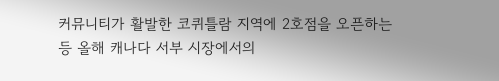커뮤니티가 활발한 코퀴틀람 지역에 2호점을 오픈하는 등 올해 캐나다 서부 시장에서의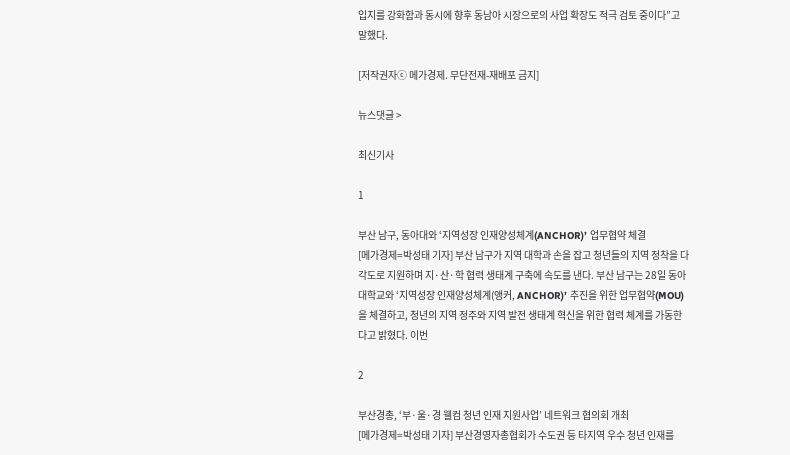입지를 강화함과 동시에 향후 동남아 시장으로의 사업 확장도 적극 검토 중이다”고 말했다.

[저작권자ⓒ 메가경제. 무단전재-재배포 금지]

뉴스댓글 >

최신기사

1

부산 남구, 동아대와 ‘지역성장 인재양성체계(ANCHOR)’ 업무협약 체결
[메가경제=박성태 기자] 부산 남구가 지역 대학과 손을 잡고 청년들의 지역 정착을 다각도로 지원하며 지·산·학 협력 생태계 구축에 속도를 낸다. 부산 남구는 28일 동아대학교와 ‘지역성장 인재양성체계(앵커, ANCHOR)’ 추진을 위한 업무협약(MOU)을 체결하고, 청년의 지역 정주와 지역 발전 생태계 혁신을 위한 협력 체계를 가동한다고 밝혔다. 이번

2

부산경총, ‘부·울·경 웰컴 청년 인재 지원사업’ 네트워크 협의회 개최
[메가경제=박성태 기자] 부산경영자총협회가 수도권 등 타지역 우수 청년 인재를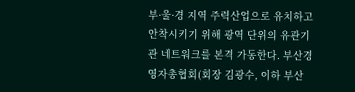부·울·경 지역 주력산업으로 유치하고 안착시키기 위해 광역 단위의 유관기관 네트워크를 본격 가동한다. 부산경영자총협회(회장 김광수, 이하 부산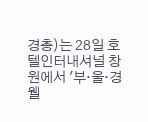경총)는 28일 호텔인터내셔널 창원에서 '부·울·경 웰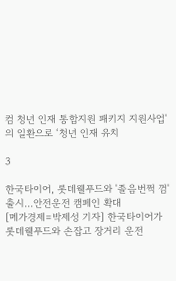컴 청년 인재 통합지원 패키지 지원사업'의 일환으로 ‘청년 인재 유치

3

한국타이어, 롯데웰푸드와 '졸음번쩍 껌' 출시…안전운전 캠페인 확대
[메가경제=박제성 기자] 한국타이어가 롯데웰푸드와 손잡고 장거리 운전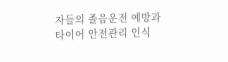자들의 졸음운전 예방과 타이어 안전관리 인식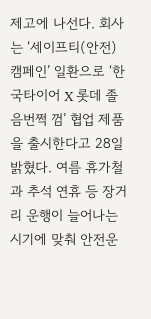제고에 나선다. 회사는 ‘세이프티(안전) 캠페인’ 일환으로 ‘한국타이어 X 롯데 졸음번쩍 껌’ 협업 제품을 출시한다고 28일 밝혔다. 여름 휴가철과 추석 연휴 등 장거리 운행이 늘어나는 시기에 맞춰 안전운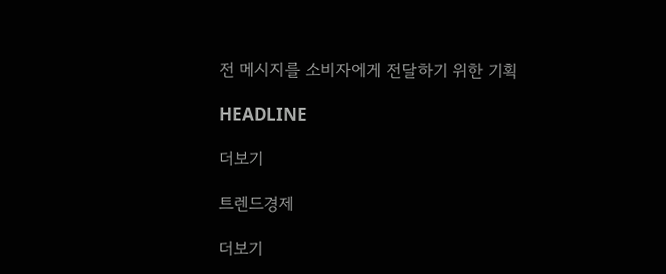전 메시지를 소비자에게 전달하기 위한 기획

HEADLINE

더보기

트렌드경제

더보기